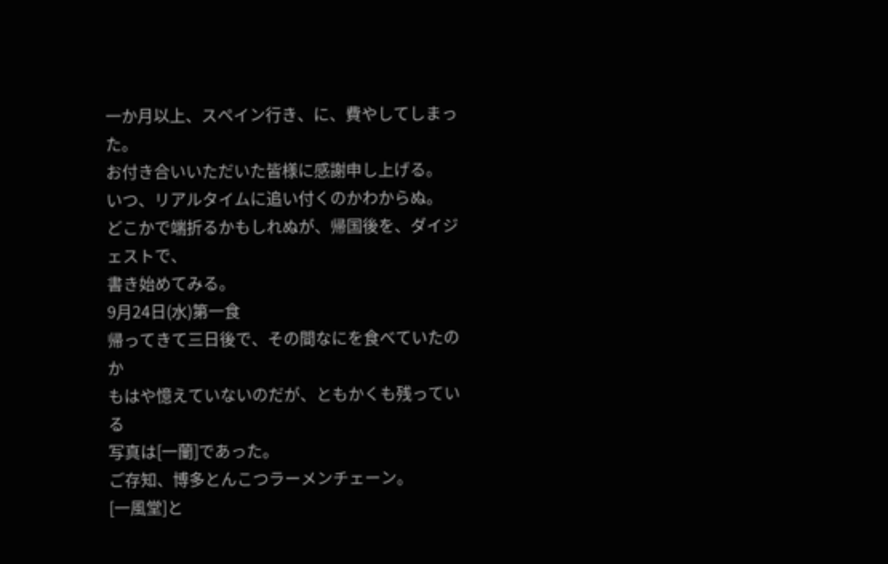一か月以上、スペイン行き、に、費やしてしまった。
お付き合いいただいた皆様に感謝申し上げる。
いつ、リアルタイムに追い付くのかわからぬ。
どこかで端折るかもしれぬが、帰国後を、ダイジェストで、
書き始めてみる。
9月24日(水)第一食
帰ってきて三日後で、その間なにを食べていたのか
もはや憶えていないのだが、ともかくも残っている
写真は[一蘭]であった。
ご存知、博多とんこつラーメンチェーン。
[一風堂]と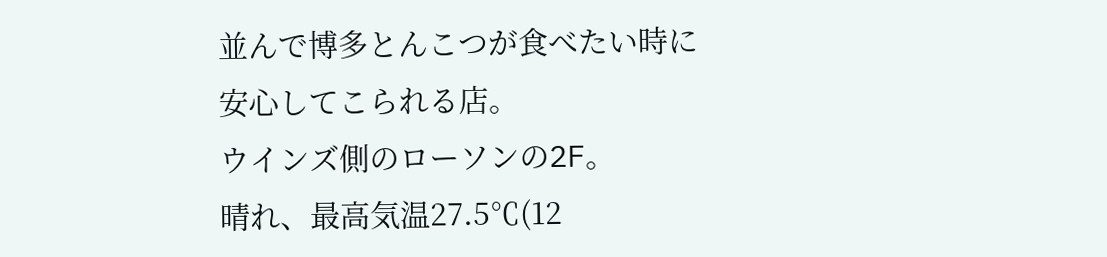並んで博多とんこつが食べたい時に
安心してこられる店。
ウインズ側のローソンの2F。
晴れ、最高気温27.5℃(12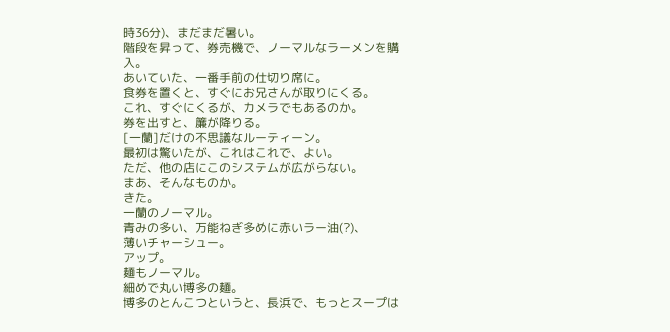時36分)、まだまだ暑い。
階段を昇って、券売機で、ノーマルなラーメンを購入。
あいていた、一番手前の仕切り席に。
食券を置くと、すぐにお兄さんが取りにくる。
これ、すぐにくるが、カメラでもあるのか。
券を出すと、簾が降りる。
[一蘭]だけの不思議なルーティーン。
最初は驚いたが、これはこれで、よい。
ただ、他の店にこのシステムが広がらない。
まあ、そんなものか。
きた。
一蘭のノーマル。
青みの多い、万能ねぎ多めに赤いラー油(?)、
薄いチャーシュー。
アップ。
麺もノーマル。
細めで丸い博多の麺。
博多のとんこつというと、長浜で、もっとスープは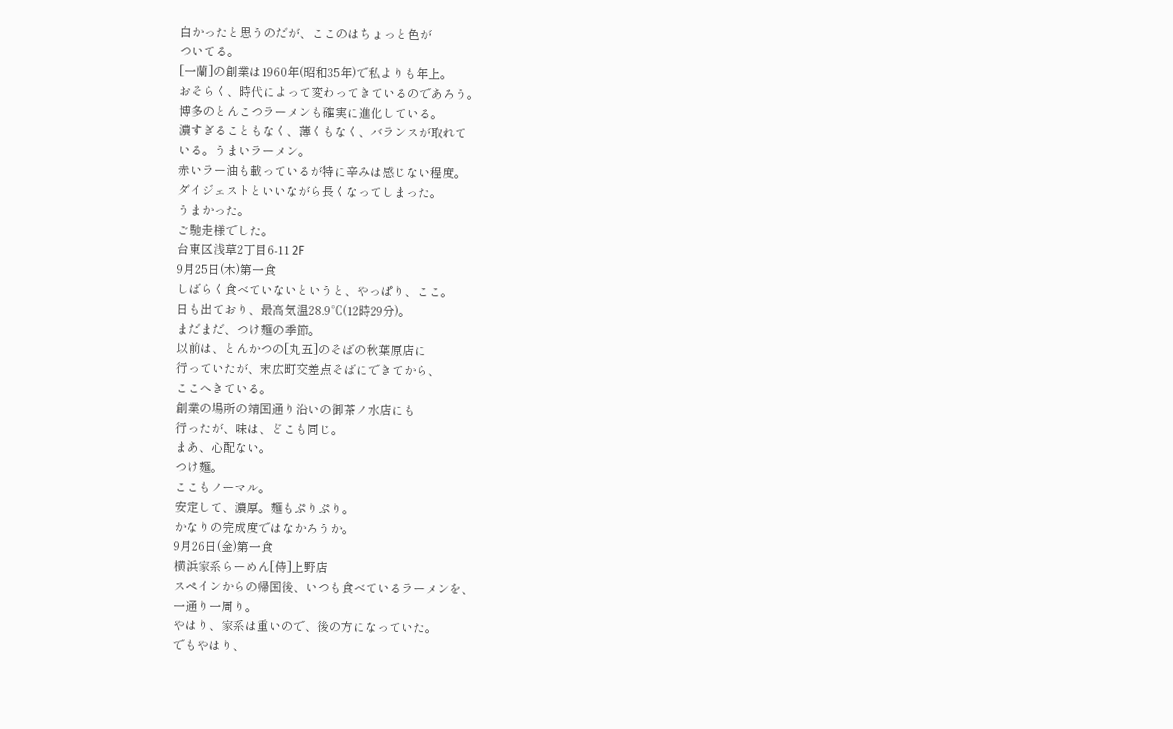白かったと思うのだが、ここのはちょっと色が
ついてる。
[一蘭]の創業は1960年(昭和35年)で私よりも年上。
おそらく、時代によって変わってきているのであろう。
博多のとんこつラーメンも確実に進化している。
濃すぎることもなく、薄くもなく、バランスが取れて
いる。うまいラーメン。
赤いラー油も載っているが特に辛みは感じない程度。
ダイジェストといいながら長くなってしまった。
うまかった。
ご馳走様でした。
台東区浅草2丁目6-11 2F
9月25日(木)第一食
しばらく食べていないというと、やっぱり、ここ。
日も出ており、最高気温28.9℃(12時29分)。
まだまだ、つけ麺の季節。
以前は、とんかつの[丸五]のそばの秋葉原店に
行っていたが、末広町交差点そばにできてから、
ここへきている。
創業の場所の靖国通り沿いの御茶ノ水店にも
行ったが、味は、どこも同じ。
まあ、心配ない。
つけ麺。
ここもノーマル。
安定して、濃厚。麺もぷりぷり。
かなりの完成度ではなかろうか。
9月26日(金)第一食
横浜家系らーめん[侍]上野店
スペインからの帰国後、いつも食べているラーメンを、
一通り一周り。
やはり、家系は重いので、後の方になっていた。
でもやはり、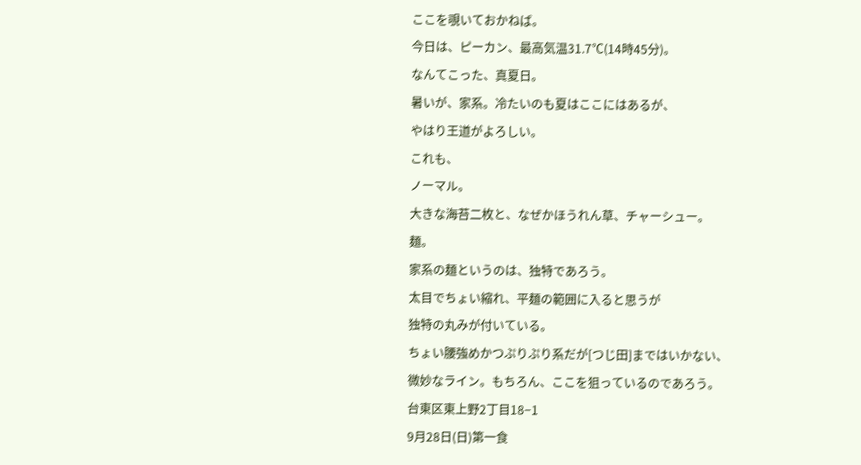ここを覗いておかねば。
今日は、ピーカン、最高気温31.7℃(14時45分)。
なんてこった、真夏日。
暑いが、家系。冷たいのも夏はここにはあるが、
やはり王道がよろしい。
これも、
ノーマル。
大きな海苔二枚と、なぜかほうれん草、チャーシュー。
麺。
家系の麺というのは、独特であろう。
太目でちょい縮れ、平麺の範囲に入ると思うが
独特の丸みが付いている。
ちょい腰強めかつぷりぷり系だが[つじ田]まではいかない、
微妙なライン。もちろん、ここを狙っているのであろう。
台東区東上野2丁目18−1
9月28日(日)第一食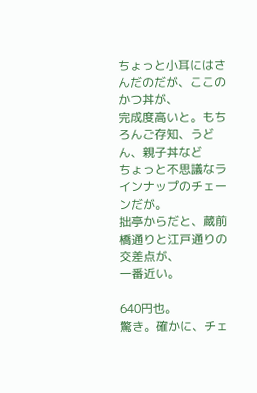ちょっと小耳にはさんだのだが、ここのかつ丼が、
完成度高いと。もちろんご存知、うどん、親子丼など
ちょっと不思議なラインナップのチェーンだが。
拙亭からだと、蔵前橋通りと江戸通りの交差点が、
一番近い。

640円也。
驚き。確かに、チェ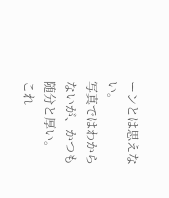ーンとは思えない。
写真ではわからないが、かつも随分と厚い。
これ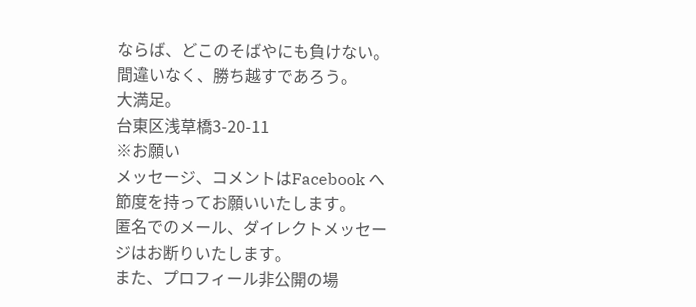ならば、どこのそばやにも負けない。
間違いなく、勝ち越すであろう。
大満足。
台東区浅草橋3-20-11
※お願い
メッセージ、コメントはFacebook へ節度を持ってお願いいたします。
匿名でのメール、ダイレクトメッセージはお断りいたします。
また、プロフィール非公開の場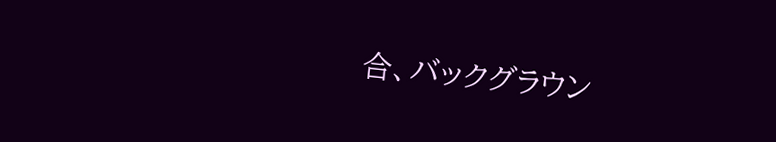合、バックグラウン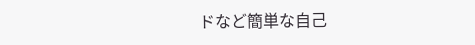ドなど簡単な自己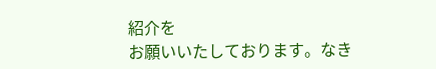紹介を
お願いいたしております。なき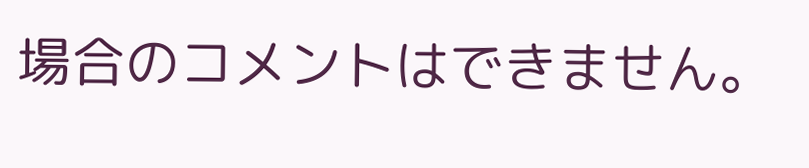場合のコメントはできません。